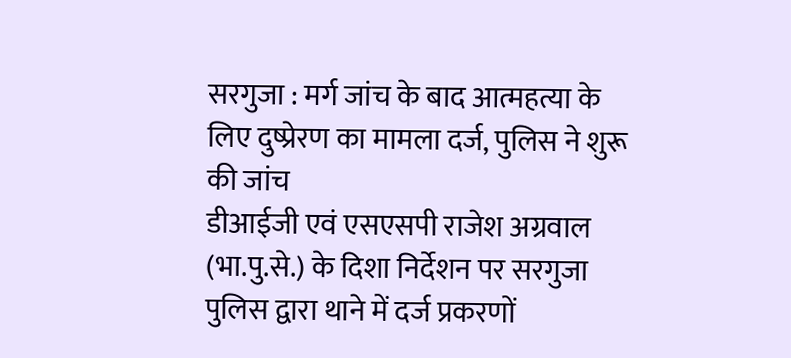सरगुजा : मर्ग जांच के बाद आत्महत्या के लिए दुष्प्रेरण का मामला दर्ज, पुलिस ने शुरू की जांच
डीआईजी एवं एसएसपी राजेश अग्रवाल (भा.पु.से.) के दिशा निर्देशन पर सरगुजा पुलिस द्वारा थाने में दर्ज प्रकरणों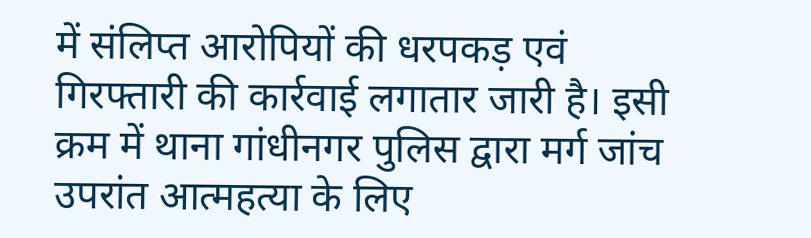में संलिप्त आरोपियों की धरपकड़ एवं गिरफ्तारी की कार्रवाई लगातार जारी है। इसी क्रम में थाना गांधीनगर पुलिस द्वारा मर्ग जांच उपरांत आत्महत्या के लिए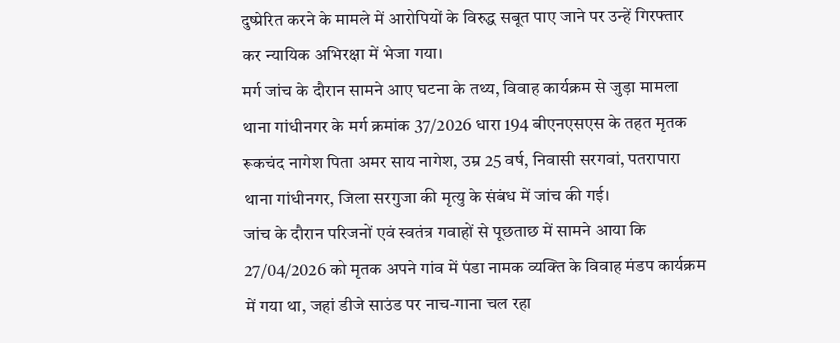दुष्प्रेरित करने के मामले में आरोपियों के विरुद्ध सबूत पाए जाने पर उन्हें गिरफ्तार कर न्यायिक अभिरक्षा में भेजा गया।
मर्ग जांच के दौरान सामने आए घटना के तथ्य, विवाह कार्यक्रम से जुड़ा मामला
थाना गांधीनगर के मर्ग क्रमांक 37/2026 धारा 194 बीएनएसएस के तहत मृतक रूकचंद नागेश पिता अमर साय नागेश, उम्र 25 वर्ष, निवासी सरगवां, पतरापारा थाना गांधीनगर, जिला सरगुजा की मृत्यु के संबंध में जांच की गई।
जांच के दौरान परिजनों एवं स्वतंत्र गवाहों से पूछताछ में सामने आया कि 27/04/2026 को मृतक अपने गांव में पंडा नामक व्यक्ति के विवाह मंडप कार्यक्रम में गया था, जहां डीजे साउंड पर नाच-गाना चल रहा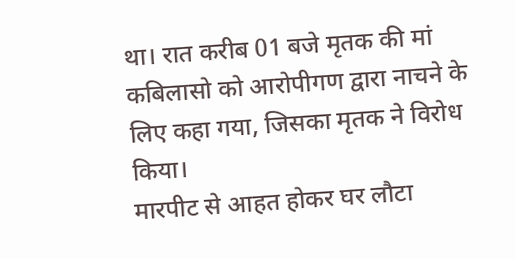था। रात करीब 01 बजे मृतक की मां कबिलासो को आरोपीगण द्वारा नाचने के लिए कहा गया, जिसका मृतक ने विरोध किया।
मारपीट से आहत होकर घर लौटा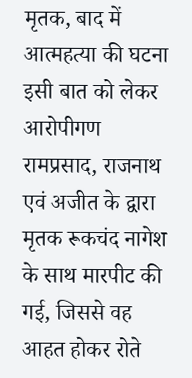मृतक, बाद में आत्महत्या की घटना
इसी बात को लेकर आरोपीगण रामप्रसाद, राजनाथ एवं अजीत के द्वारा मृतक रूकचंद नागेश के साथ मारपीट की गई, जिससे वह आहत होकर रोते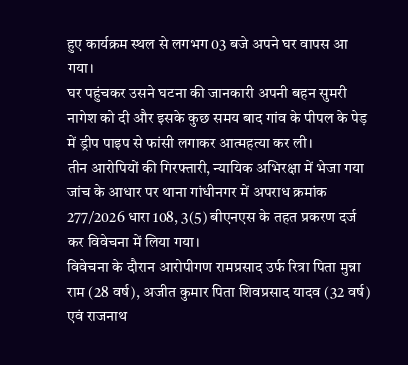हुए कार्यक्रम स्थल से लगभग 03 बजे अपने घर वापस आ गया।
घर पहुंचकर उसने घटना की जानकारी अपनी बहन सुमरी नागेश को दी और इसके कुछ समय बाद गांव के पीपल के पेड़ में ड्रीप पाइप से फांसी लगाकर आत्महत्या कर ली।
तीन आरोपियों की गिरफ्तारी, न्यायिक अभिरक्षा में भेजा गया
जांच के आधार पर थाना गांधीनगर में अपराध क्रमांक 277/2026 धारा 108, 3(5) बीएनएस के तहत प्रकरण दर्ज कर विवेचना में लिया गया।
विवेचना के दौरान आरोपीगण रामप्रसाद उर्फ रित्रा पिता मुन्ना राम (28 वर्ष), अजीत कुमार पिता शिवप्रसाद यादव (32 वर्ष) एवं राजनाथ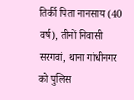तिर्की पिता नानसाय (40 वर्ष), तीनों निवासी सरगवां, थाना गांधीनगर को पुलिस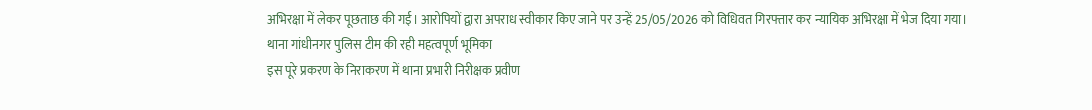अभिरक्षा में लेकर पूछताछ की गई। आरोपियों द्वारा अपराध स्वीकार किए जाने पर उन्हें 25/05/2026 को विधिवत गिरफ्तार कर न्यायिक अभिरक्षा में भेज दिया गया।
थाना गांधीनगर पुलिस टीम की रही महत्वपूर्ण भूमिका
इस पूरे प्रकरण के निराकरण में थाना प्रभारी निरीक्षक प्रवीण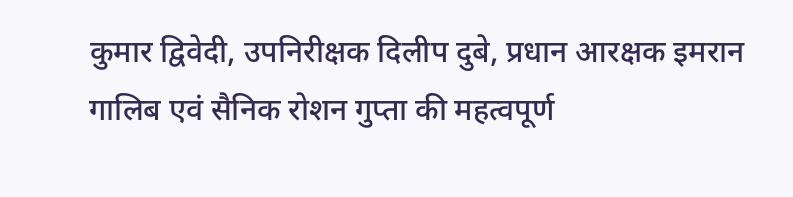कुमार द्विवेदी, उपनिरीक्षक दिलीप दुबे, प्रधान आरक्षक इमरान गालिब एवं सैनिक रोशन गुप्ता की महत्वपूर्ण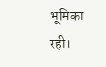भूमिका रही।